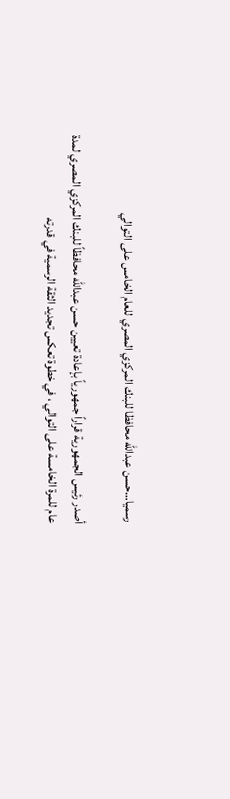رسميا…حسن عبدالله محافظا للبنك المركزي المصري للعام الخامس على التوالي

أصدر رئيس الجمهورية قراراً جمهورياً بإعادة تعيين حسن عبدالله محافظاً للبنك المركزي المصري لمدة عام للمرة الخامسة على التوالي ، في خطوة تعكس تجديد الثقة الرسمية في قدرته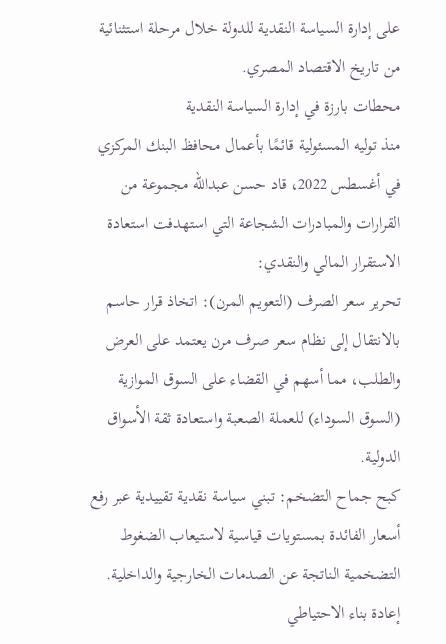على إدارة السياسة النقدية للدولة خلال مرحلة استثنائية من تاريخ الاقتصاد المصري.
محطات بارزة في إدارة السياسة النقدية
منذ توليه المسئولية قائمًا بأعمال محافظ البنك المركزي في أغسطس 2022، قاد حسن عبدالله مجموعة من القرارات والمبادرات الشجاعة التي استهدفت استعادة الاستقرار المالي والنقدي:
تحرير سعر الصرف (التعويم المرن): اتخاذ قرار حاسم بالانتقال إلى نظام سعر صرف مرن يعتمد على العرض والطلب، مما أسهم في القضاء على السوق الموازية (السوق السوداء) للعملة الصعبة واستعادة ثقة الأسواق الدولية.
كبح جماح التضخم: تبني سياسة نقدية تقييدية عبر رفع أسعار الفائدة بمستويات قياسية لاستيعاب الضغوط التضخمية الناتجة عن الصدمات الخارجية والداخلية.
إعادة بناء الاحتياطي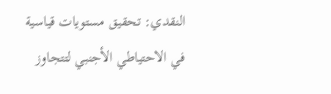النقدي: تحقيق مستويات قياسية في الاحتياطي الأجنبي لتتجاوز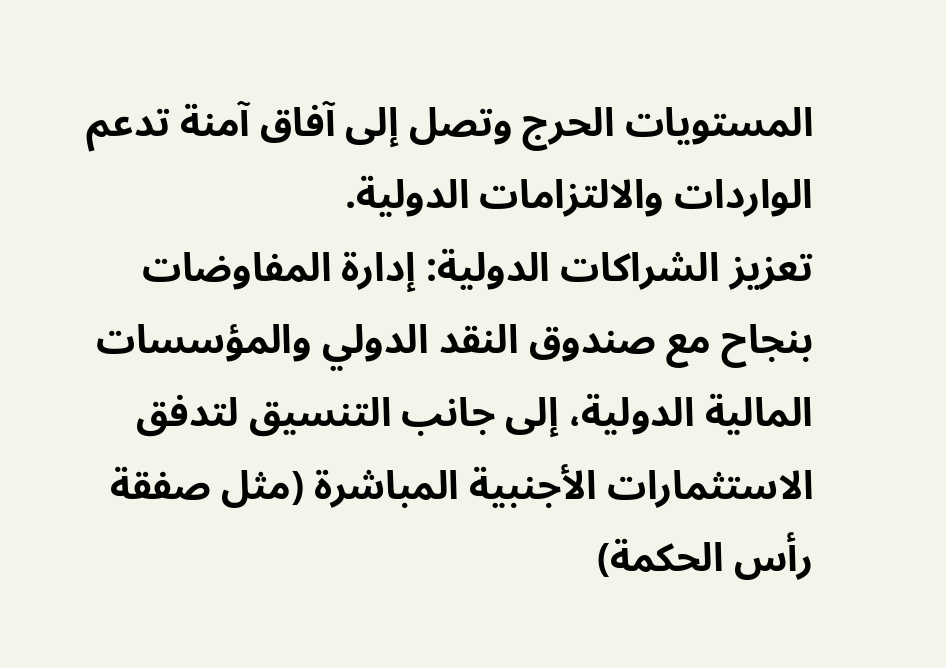المستويات الحرج وتصل إلى آفاق آمنة تدعم الواردات والالتزامات الدولية.
تعزيز الشراكات الدولية: إدارة المفاوضات بنجاح مع صندوق النقد الدولي والمؤسسات المالية الدولية، إلى جانب التنسيق لتدفق الاستثمارات الأجنبية المباشرة (مثل صفقة رأس الحكمة)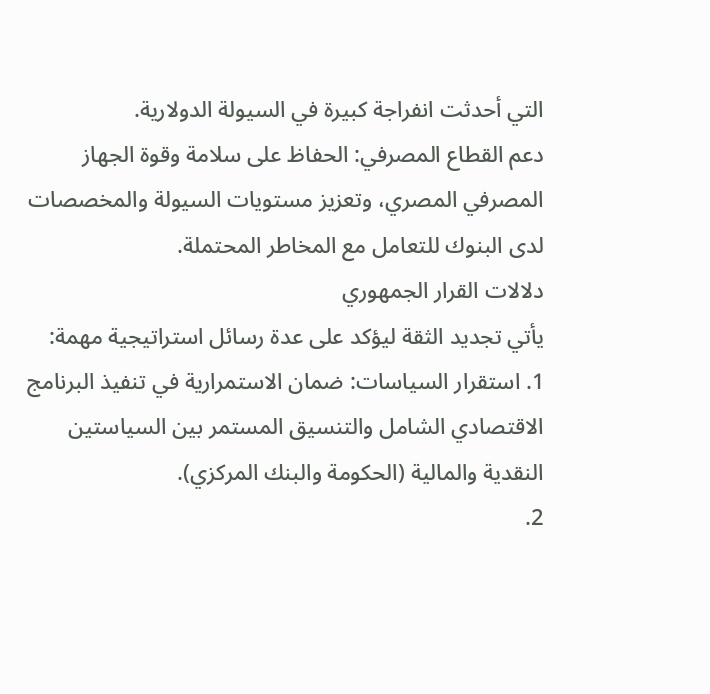التي أحدثت انفراجة كبيرة في السيولة الدولارية.
دعم القطاع المصرفي: الحفاظ على سلامة وقوة الجهاز المصرفي المصري، وتعزيز مستويات السيولة والمخصصات لدى البنوك للتعامل مع المخاطر المحتملة.
دلالات القرار الجمهوري
يأتي تجديد الثقة ليؤكد على عدة رسائل استراتيجية مهمة:
1. استقرار السياسات: ضمان الاستمرارية في تنفيذ البرنامج الاقتصادي الشامل والتنسيق المستمر بين السياستين النقدية والمالية (الحكومة والبنك المركزي).
2.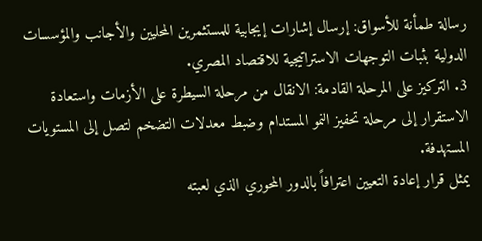رسالة طمأنة للأسواق: إرسال إشارات إيجابية للمستثمرين المحليين والأجانب والمؤسسات الدولية بثبات التوجهات الاستراتيجية للاقتصاد المصري.
3. التركيز على المرحلة القادمة: الانقال من مرحلة السيطرة على الأزمات واستعادة الاستقرار إلى مرحلة تحفيز النمو المستدام وضبط معدلات التضخم لتصل إلى المستويات المستهدفة.
يمثل قرار إعادة التعيين اعترافاً بالدور المحوري الذي لعبته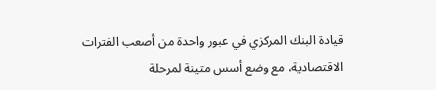قيادة البنك المركزي في عبور واحدة من أصعب الفترات الاقتصادية، مع وضع أسس متينة لمرحلة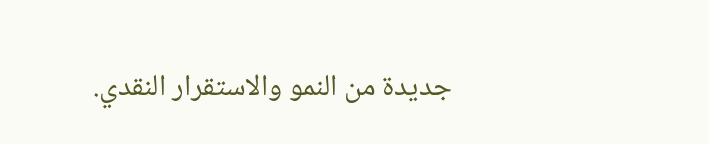جديدة من النمو والاستقرار النقدي.